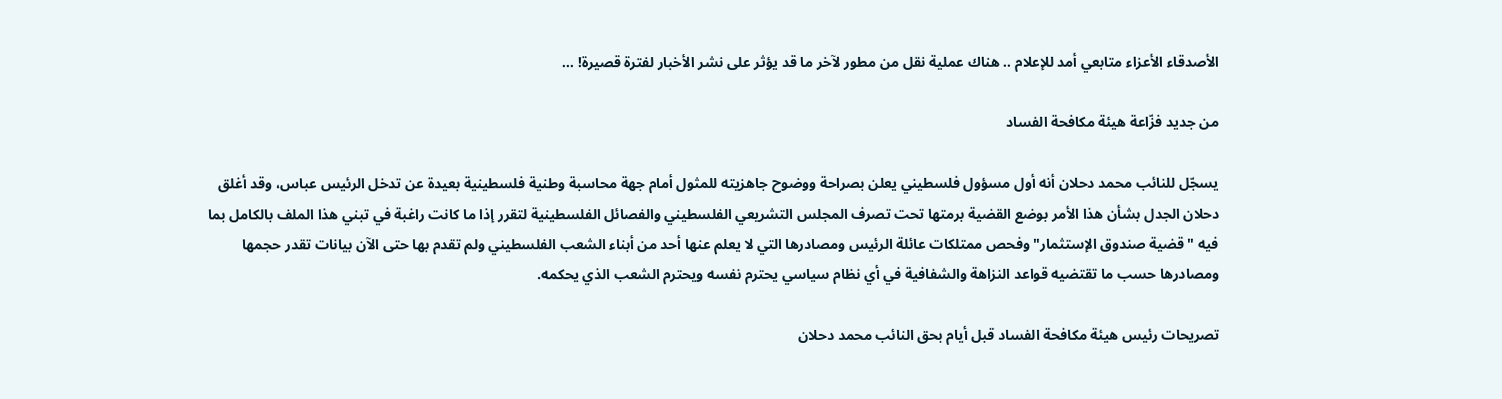الأصدقاء الأعزاء متابعي أمد للإعلام .. هناك عملية نقل من مطور لآخر ما قد يؤثر على نشر الأخبار لفترة قصيرة! ...

من جديد فزّاعة هيئة مكافحة الفساد

يسجّل للنائب محمد دحلان أنه أول مسؤول فلسطيني يعلن بصراحة ووضوح جاهزيته للمثول أمام جهة محاسبة وطنية فلسطينية بعيدة عن تدخل الرئيس عباس، وقد أغلق دحلان الجدل بشأن هذا الأمر بوضع القضية برمتها تحت تصرف المجلس التشريعي الفلسطيني والفصائل الفلسطينية لتقرر إذا ما كانت راغبة في تبني هذا الملف بالكامل بما فيه "قضية صندوق الإستثمار" وفحص ممتلكات عائلة الرئيس ومصادرها التي لا يعلم عنها أحد من أبناء الشعب الفلسطيني ولم تقدم بها حتى الآن بيانات تقدر حجمها ومصادرها حسب ما تقتضيه قواعد النزاهة والشفافية في أي نظام سياسي يحترم نفسه ويحترم الشعب الذي يحكمه.

تصريحات رئيس هيئة مكافحة الفساد قبل أيام بحق النائب محمد دحلان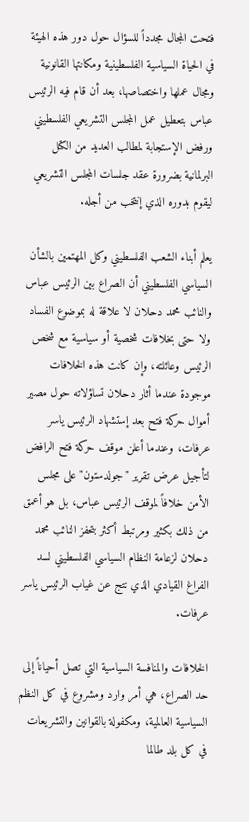فتحت المجال مجدداً للسؤال حول دور هذه الهيئة في الحياة السياسية الفلسطينية ومكانتها القانونية ومجال عملها واختصاصها، بعد أن قام فيه الرئيس عباس بتعطيل عمل المجلس التشريعي الفلسطيني ورفض الإستجابة لمطالب العديد من الكتل البرلمانية بضرورة عقد جلسات المجلس التشريعي ليقوم بدوره الذي إنتخب من أجله.

يعلم أبناء الشعب الفلسطيني وكل المهتمين بالشأن السياسي الفلسطيني أن الصراع بين الرئيس عباس والنائب محمد دحلان لا علاقة له بموضوع الفساد ولا حتى بخلافات شخصية أو سياسية مع شخص الرئيس وعائلته، وإن كانت هذه الخلافات موجودة عندما أثار دحلان تساؤلاته حول مصير أموال حركة فتح بعد إستشهاد الرئيس ياسر عرفات، وعندما أعلن موقف حركة فتح الرافض لتأجيل عرض تقرير "جولدستون" على مجلس الأمن خلافاً لموقف الرئيس عباس، بل هو أعمق من ذلك بكثير ومرتبط أكثر بتحفز النائب محمد دحلان لزعامة النظام السياسي الفلسطيني لسد الفراغ القيادي الذي نتج عن غياب الرئيس ياسر عرفات.

الخلافات والمنافسة السياسية التي تصل أحياناً إلى حد الصراع، هي أمر وارد ومشروع في كل النظم السياسية العالمية، ومكفولة بالقوانين والتشريعات في كل بلد طالما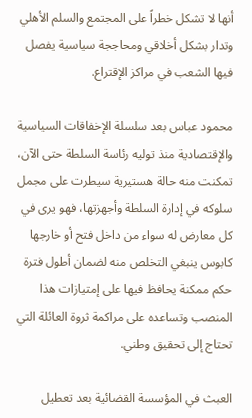أنها لا تشكل خطراً على المجتمع والسلم الأهلي وتدار بشكل أخلاقي ومحاججة سياسية يفصل فيها الشعب في مراكز الإقتراع.

محمود عباس بعد سلسلة الإخفاقات السياسية والإقتصادية منذ توليه رئاسة السلطة حتى الآن، تمكنت منه حالة هستيرية سيطرت على مجمل سلوكه في إدارة السلطة وأجهزتها، فهو يرى في كل معارض له سواء من داخل فتح أو خارجها كابوس ينبغي التخلص منه لضمان أطول فترة حكم ممكنة يحافظ فيها على إمتيازات هذا المنصب وتساعده على مراكمة ثروة العائلة التي تحتاج إلى تحقيق وطني.

العبث في المؤسسة القضائية بعد تعطيل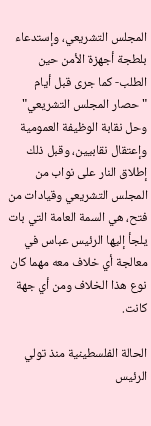المجلس التشريعي، وإستدعاء بلطجة أجهزة الأمن حين الطلب- كما جرى قبل أيام "حصار المجلس التشريعي" وحل نقابة الوظيفة العمومية وإعتقال نقابيين، وقبل ذلك إطلاق النار على نواب من المجلس التشريعي وقيادات من فتح، هي السمة العامة التي بات يلجأ إليها الرئيس عباس في معالجة أي خلاف معه مهما كان نوع هذا الخلاف ومن أي جهة كانت.

الحالة الفلسطينية منذ تولي الرئيس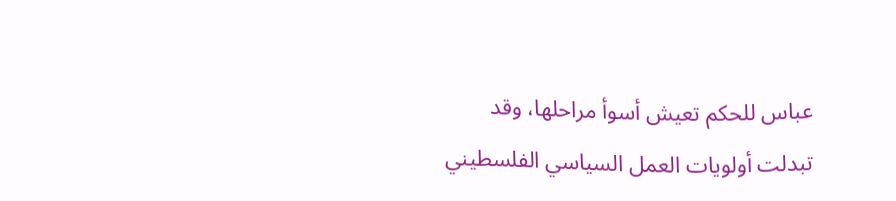عباس للحكم تعيش أسوأ مراحلها، وقد تبدلت أولويات العمل السياسي الفلسطيني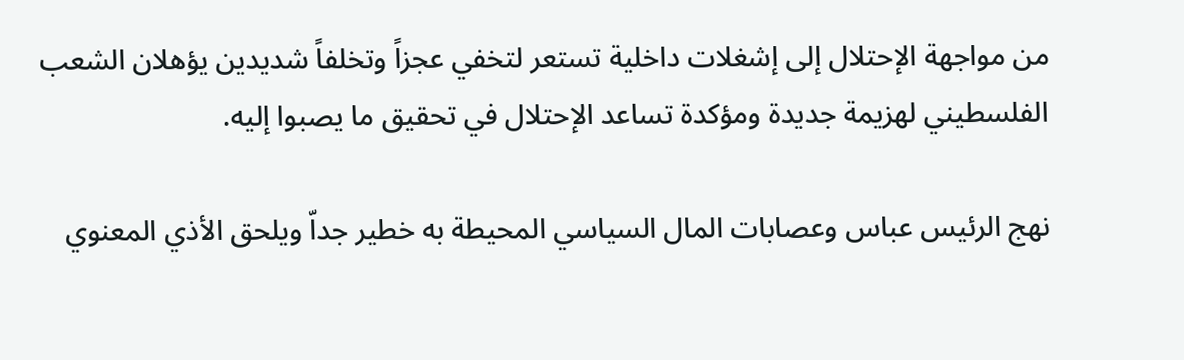من مواجهة الإحتلال إلى إشغلات داخلية تستعر لتخفي عجزاً وتخلفاً شديدين يؤهلان الشعب الفلسطيني لهزيمة جديدة ومؤكدة تساعد الإحتلال في تحقيق ما يصبوا إليه.

نهج الرئيس عباس وعصابات المال السياسي المحيطة به خطير جداّ ويلحق الأذي المعنوي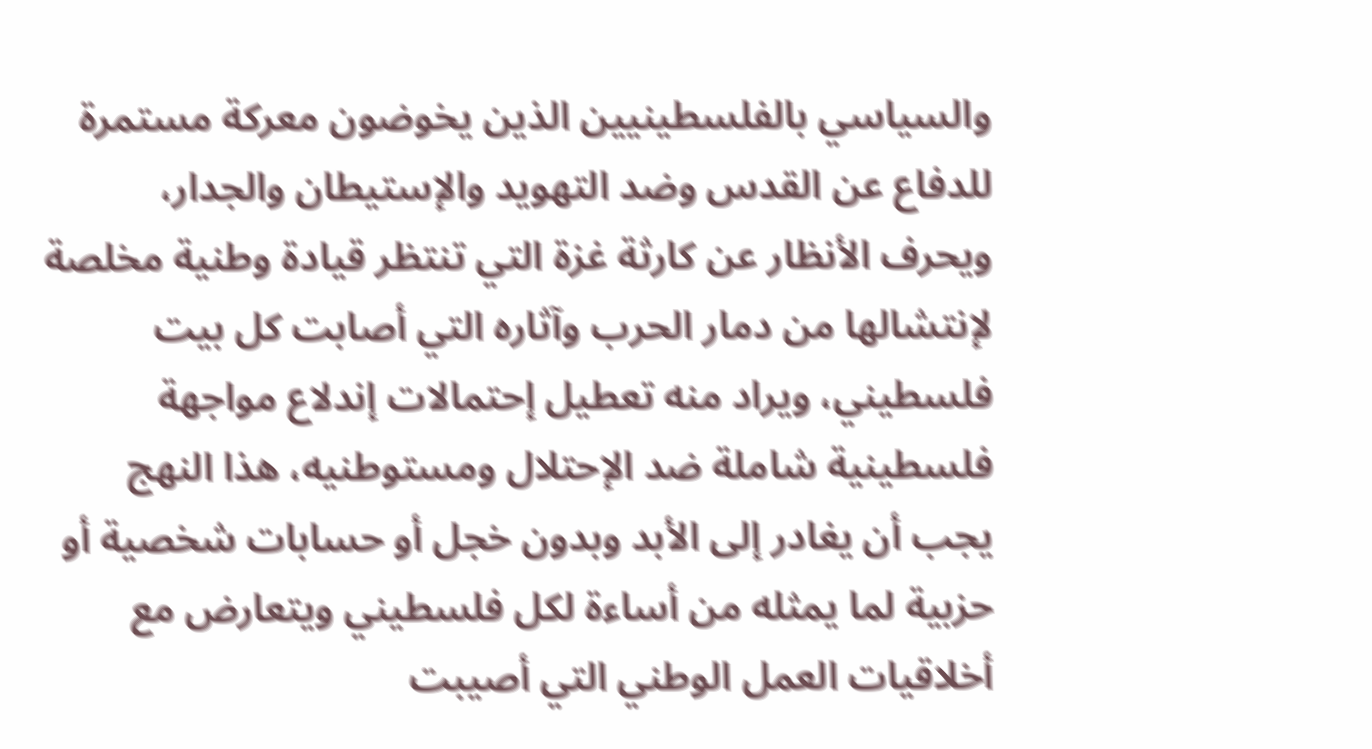والسياسي بالفلسطينيين الذين يخوضون معركة مستمرة للدفاع عن القدس وضد التهويد والإستيطان والجدار، ويحرف الأنظار عن كارثة غزة التي تنتظر قيادة وطنية مخلصة لإنتشالها من دمار الحرب وآثاره التي أصابت كل بيت فلسطيني، ويراد منه تعطيل إحتمالات إندلاع مواجهة فلسطينية شاملة ضد الإحتلال ومستوطنيه، هذا النهج يجب أن يغادر إلى الأبد وبدون خجل أو حسابات شخصية أو حزبية لما يمثله من أساءة لكل فلسطيني ويتعارض مع أخلاقيات العمل الوطني التي أصيبت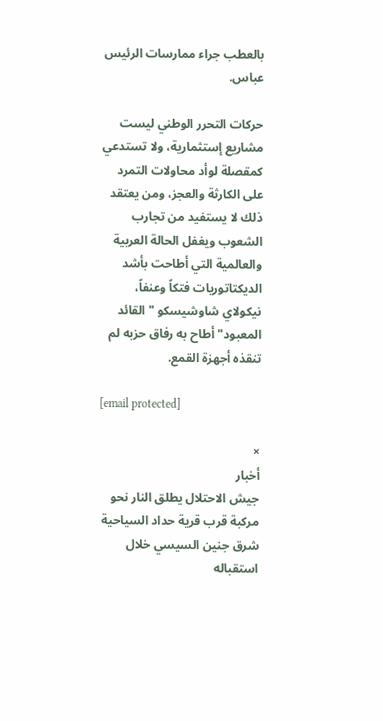بالعطب جراء ممارسات الرئيس عباس.

حركات التحرر الوطني ليست مشاريع إستثمارية، ولا تستدعي كمقصلة لوأد محاولات التمرد على الكارثة والعجز، ومن يعتقد ذلك لا يستفيد من تجارب الشعوب ويغفل الحالة العربية والعالمية التي أطاحت بأشد الديكتاتوريات فتكاً وعنفاً، نيكولاي شاوشيسكو "القائد المعبود" أطاح به رفاق حزبه لم تنقذه أجهزة القمع.

[email protected]

×
أخبار
جيش الاحتلال يطلق النار نحو مركبة قرب قرية حداد السياحية شرق جنين السيسي خلال استقباله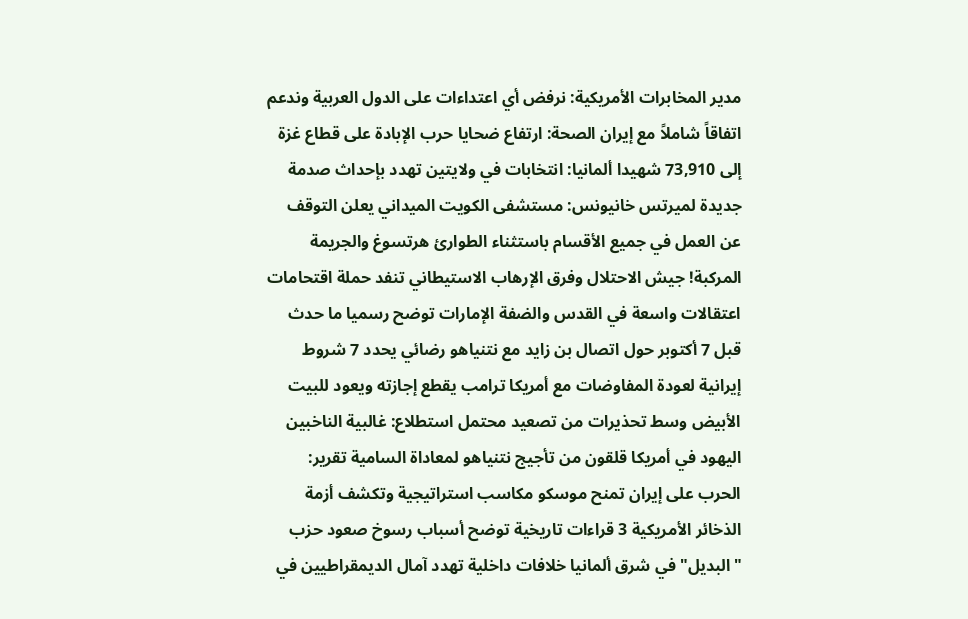مدير المخابرات الأمريكية: نرفض أي اعتداءات على الدول العربية وندعم اتفاقاً شاملاً مع إيران الصحة: ارتفاع ضحايا حرب الإبادة على قطاع غزة إلى 73,910 شهيدا ألمانيا: انتخابات في ولايتين تهدد بإحداث صدمة جديدة لميرتس خانيونس: مستشفى الكويت الميداني يعلن التوقف عن العمل في جميع الأقسام باستثناء الطوارئ هرتسوغ والجريمة المركبة! جيش الاحتلال وفرق الإرهاب الاستيطاني تنفد حملة اقتحامات اعتقالات واسعة في القدس والضفة الإمارات توضح رسميا ما حدث قبل 7 أكتوبر حول اتصال بن زايد مع نتنياهو رضائي يحدد 7 شروط إيرانية لعودة المفاوضات مع أمريكا ترامب يقطع إجازته ويعود للبيت الأبيض وسط تحذيرات من تصعيد محتمل استطلاع: غالبية الناخبين اليهود في أمريكا قلقون من تأجيج نتنياهو لمعاداة السامية تقرير: الحرب على إيران تمنح موسكو مكاسب استراتيجية وتكشف أزمة الذخائر الأمريكية 3 قراءات تاريخية توضح أسباب رسوخ صعود حزب "البديل" في شرق ألمانيا خلافات داخلية تهدد آمال الديمقراطيين في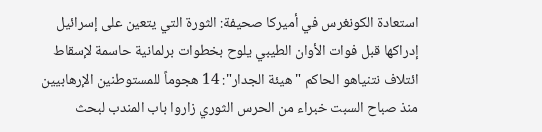استعادة الكونغرس في أميركا صحيفة: الثورة التي يتعين على إسرائيل إدراكها قبل فوات الأوان الطيبي يلوح بخطوات برلمانية حاسمة لإسقاط ائتلاف نتنياهو الحاكم "هيئة الجدار": 14 هجوماً للمستوطنين الإرهابيين منذ صباح السبت خبراء من الحرس الثوري زاروا باب المندب لبحث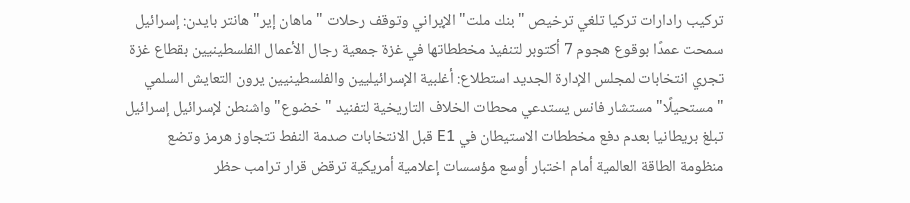تركيب رادارات تركيا تلغي ترخيص "بنك ملت" الإيراني وتوقف رحلات "ماهان إير" هانتر بايدن: إسرائيل سمحت عمدًا بوقوع هجوم 7 أكتوبر لتنفيذ مخططاتها في غزة جمعية رجال الأعمال الفلسطينيين بقطاع غزة تجري انتخابات لمجلس الإدارة الجديد استطلاع: أغلبية الإسرائيليين والفلسطينيين يرون التعايش السلمي "مستحيلًا" مستشار فانس يستدعي محطات الخلاف التاريخية لتفنيد "خضوع" واشنطن لإسرائيل إسرائيل تبلغ بريطانيا بعدم دفع مخططات الاستيطان في E1 قبل الانتخابات صدمة النفط تتجاوز هرمز وتضع منظومة الطاقة العالمية أمام اختبار أوسع مؤسسات إعلامية أمريكية ترقض قرار ترامب حظر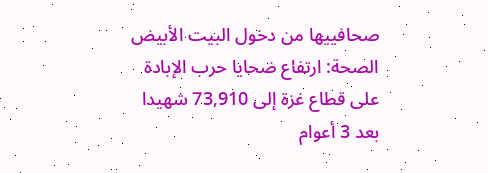صحافييها من دخول البيت الأبيض الصحة: ارتفاع ضحايا حرب الإبادة على قطاع غزة إلى 73,910 شهيدا بعد 3 أعوام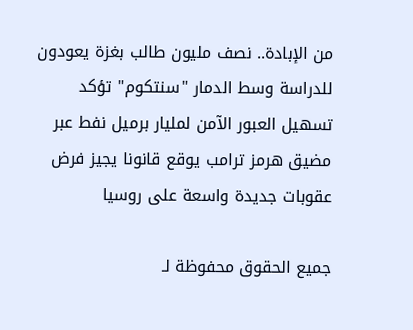من الإبادة.. نصف مليون طالب بغزة يعودون للدراسة وسط الدمار "سنتكوم" تؤكد تسهيل العبور الآمن لمليار برميل نفط عبر مضيق هرمز ترامب يوقع قانونا يجيز فرض عقوبات جديدة واسعة على روسيا

جميع الحقوق محفوظة لـ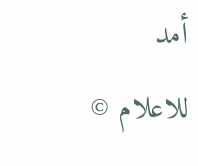أمد للاعلام ©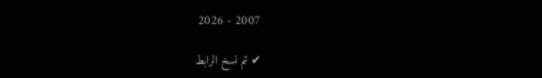2007 - 2026

✔ تم نسخ الرابط